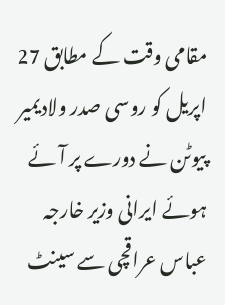مقامی وقت کے مطابق 27 اپریل کو روسی صدر ولادیمیر پیوٹن نے دورے پر آئے ہوئے ایرانی وزیر خارجہ عباس عراقچی سے سینٹ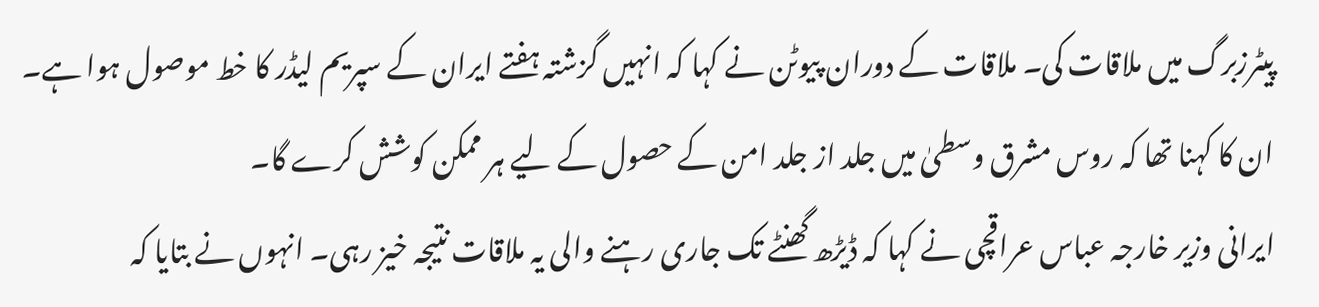پیٹرزبرگ میں ملاقات کی۔ ملاقات کے دوران پیوٹن نے کہا کہ انہیں گزشتہ ہفتے ایران کے سپریم لیڈر کا خط موصول ہوا ہے۔ ان کا کہنا تھا کہ روس مشرق وسطیٰ میں جلد از جلد امن کے حصول کے لیے ہر ممکن کوشش کرے گا۔
ایرانی وزیر خارجہ عباس عراقچی نے کہا کہ ڈیڑھ گھنٹے تک جاری رہنے والی یہ ملاقات نتیجہ خیز رہی۔ انہوں نے بتایا کہ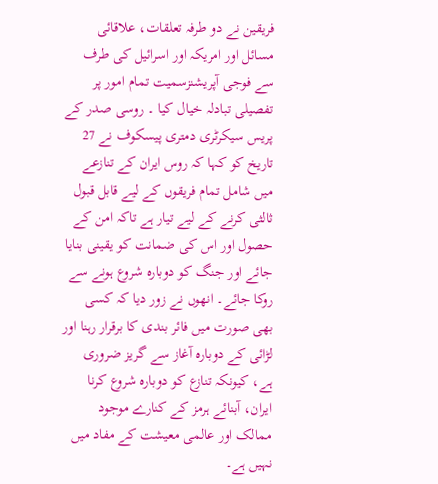فریقین نے دو طرفہ تعلقات، علاقائی مسائل اور امریکہ اور اسرائیل کی طرف سے فوجی آپریشنزسمیت تمام امور پر تفصیلی تبادلہ خیال کیا ۔ روسی صدر کے پریس سیکرٹری دمتری پیسکوف نے 27 تاریخ کو کہا کہ روس ایران کے تنازعے میں شامل تمام فریقوں کے لیے قابل قبول ثالثی کرنے کے لیے تیار ہے تاکہ امن کے حصول اور اس کی ضمانت کو یقینی بنایا جائے اور جنگ کو دوبارہ شروع ہونے سے روکا جائے۔ انھوں نے زور دیا کہ کسی بھی صورت میں فائر بندی کا برقرار رہنا اور لڑائی کے دوبارہ آغاز سے گریز ضروری ہے، کیونکہ تنازع کو دوبارہ شروع کرنا ایران، آبنائے ہرمز کے کنارے موجود ممالک اور عالمی معیشت کے مفاد میں نہیں ہے۔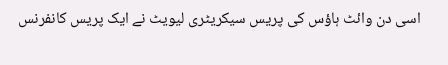اسی دن وائٹ ہاؤس کی پریس سیکریٹری لیویٹ نے ایک پریس کانفرنس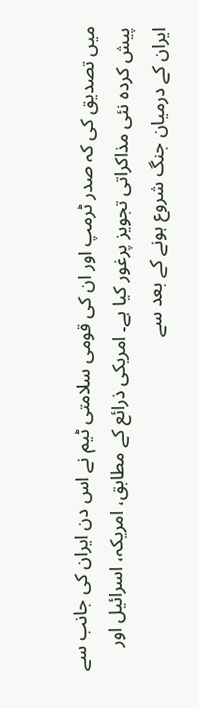میں تصدیق کی کہ صدر ٹرمپ اور ان کی قومی سلامتی ٹیم نے اس دن ایران کی جانب سے پیش کردہ نئی مذاکراتی تجویز پرغور کیا ہے۔ امریکی ذرائع کے مطابق، امریکہ، اسرائیل اور ایران کے درمیان جنگ شروع ہونے کے بعد سے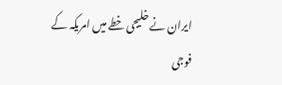ایران نے خلیجی خطے میں امریکہ کے فوجی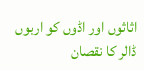اثاثوں اور اڈوں کو اربوں ڈالر کا نقصان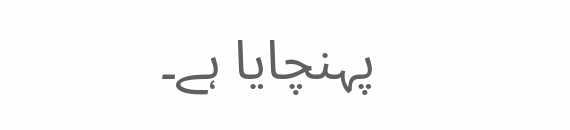پہنچایا ہے۔